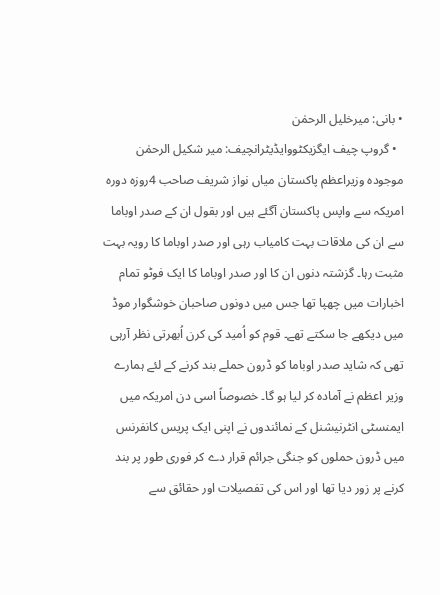• بانی: میرخلیل الرحمٰن
  • گروپ چیف ایگزیکٹووایڈیٹرانچیف: میر شکیل الرحمٰن
موجودہ وزیراعظم پاکستان میاں نواز شریف صاحب 4روزہ دورہ امریکہ سے واپس پاکستان آگئے ہیں اور بقول ان کے صدر اوباما سے ان کی ملاقات بہت کامیاب رہی اور صدر اوباما کا رویہ بہت مثبت رہا۔ گزشتہ دنوں ان کا اور صدر اوباما کا ایک فوٹو تمام اخبارات میں چھپا تھا جس میں دونوں صاحبان خوشگوار موڈ میں دیکھے جا سکتے تھے۔ قوم کو اُمید کی کرن اُبھرتی نظر آرہی تھی کہ شاید صدر اوباما کو ڈرون حملے بند کرنے کے لئے ہمارے وزیر اعظم نے آمادہ کر لیا ہو گا۔ خصوصاً اسی دن امریکہ میں ایمنسٹی انٹرنیشنل کے نمائندوں نے اپنی ایک پریس کانفرنس میں ڈرون حملوں کو جنگی جرائم قرار دے کر فوری طور پر بند کرنے پر زور دیا تھا اور اس کی تفصیلات اور حقائق سے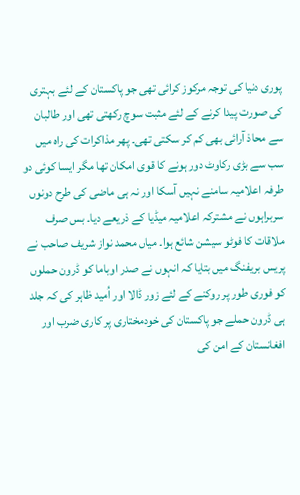پوری دنیا کی توجہ مرکوز کرائی تھی جو پاکستان کے لئے بہتری کی صورت پیدا کرنے کے لئے مثبت سوچ رکھتی تھی اور طالبان سے محاذ آرائی بھی کم کر سکتی تھی۔ پھر مذاکرات کی راہ میں سب سے بڑی رکاوٹ دور ہونے کا قوی امکان تھا مگر ایسا کوئی دو طرفہ اعلامیہ سامنے نہیں آسکا اور نہ ہی ماضی کی طرح دونوں سربراہوں نے مشترکہ اعلامیہ میڈیا کے ذریعے دیا۔ بس صرف ملاقات کا فوٹو سیشن شائع ہوا۔ میاں محمد نواز شریف صاحب نے پریس بریفنگ میں بتایا کہ انہوں نے صدر اوباما کو ڈرون حملوں کو فوری طور پر روکنے کے لئے زور ڈالا اور اُمید ظاہر کی کہ جلد ہی ڈرون حملے جو پاکستان کی خودمختاری پر کاری ضرب اور افغانستان کے امن کی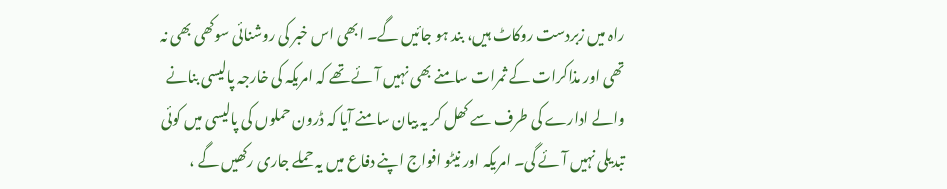راہ میں زبردست روکاٹ ہیں، بند ہو جائیں گے۔ ابھی اس خبر کی روشنائی سوکھی بھی نہ تھی اور مذاکرات کے ثمرات سامنے بھی نہیں آئے تھے کہ امریکہ کی خارجہ پالیسی بنانے والے ادارے کی طرف سے کھل کر یہ بیان سامنے آیا کہ ڈرون حملوں کی پالیسی میں کوئی تبدیلی نہیں آئے گی۔ امریکہ اور نیٹو افواج اپنے دفاع میں یہ حملے جاری رکھیں گے ،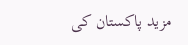مزید پاکستان کی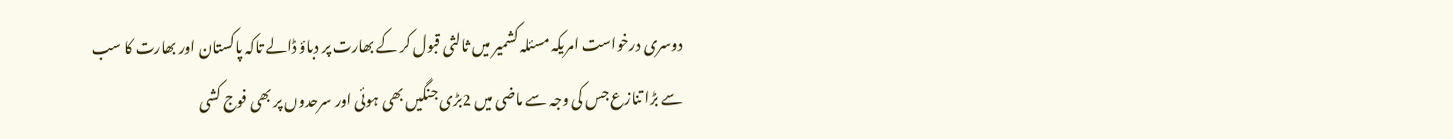دوسری درخواست امریکہ مسئلہ کشمیر میں ثالثی قبول کر کے بھارت پر دباؤ ڈالے تاکہ پاکستان اور بھارت کا سب سے بڑا تنازع جس کی وجہ سے ماضی میں 2بڑی جنگیں بھی ہوئی اور سرحدوں پر بھی فوج کشی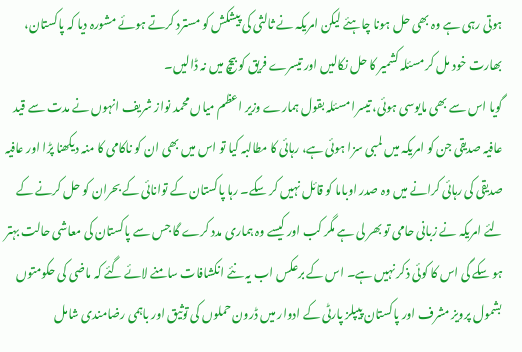ہوتی رہی ہے وہ بھی حل ہونا چاہئے لیکن امریکہ نے ثالثی کی پیشکش کو مسترد کرتے ہوئے مشورہ دیا کہ پاکستان، بھارت خود مل کر مسئلہ کشمیر کا حل نکالیں اور تیسرے فریق کو بیچ میں نہ ڈالیں۔
گویا اس سے بھی مایوسی ہوئی، تیسرا مسئلہ بقول ہمارے وزیر اعظم میاں محمد نواز شریف انہوں نے مدت سے قید عافیہ صدیقی جن کو امریکہ میں لمبی سزا ہوئی ہے، رہائی کا مطالبہ کیا تو اس میں بھی ان کو ناکامی کا منہ دیکھنا پڑا اور عافیہ صدیقی کی رہائی کرانے میں وہ صدر اوباما کو قائل نہیں کر سکے۔ رہا پاکستان کے توانائی کے بحران کو حل کرنے کے لئے امریکہ نے زبانی حامی تو بھر لی ہے مگر کب اور کیسے وہ ہماری مدد کرے گا جس سے پاکستان کی معاشی حالت بہتر ہو سکے گی اس کا کوئی ذکر نہیں ہے۔ اس کے برعکس اب یہ نئے انکشافات سامنے لائے گئے کہ ماضی کی حکومتوں بشمول پرویز مشرف اور پاکستان پیپلز پارٹی کے ادوار میں ڈرون حملوں کی توثیق اور باہمی رضامندی شامل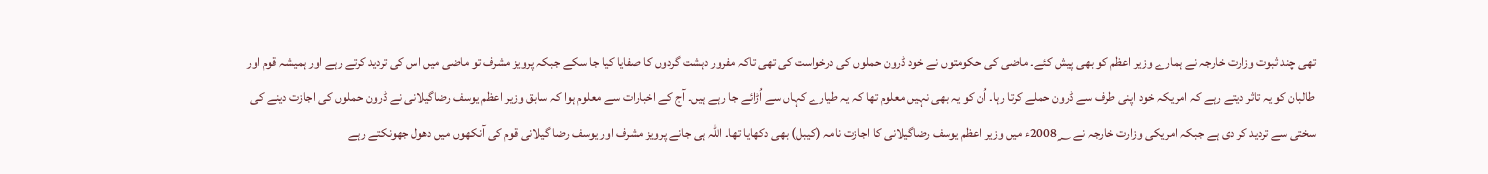تھی چند ثبوت وزارت خارجہ نے ہمارے وزیر اعظم کو بھی پیش کئے۔ ماضی کی حکومتوں نے خود ڈرون حملوں کی درخواست کی تھی تاکہ مفرور دہشت گردوں کا صفایا کیا جا سکے جبکہ پرویز مشرف تو ماضی میں اس کی تردید کرتے رہے اور ہمیشہ قوم اور طالبان کو یہ تاثر دیتے رہے کہ امریکہ خود اپنی طرف سے ڈرون حملے کرتا رہا۔ اُن کو یہ بھی نہیں معلوم تھا کہ یہ طیارے کہاں سے اُڑائے جا رہے ہیں۔ آج کے اخبارات سے معلوم ہوا کہ سابق وزیر اعظم یوسف رضاگیلانی نے ڈرون حملوں کی اجازت دینے کی سختی سے تردید کر دی ہے جبکہ امریکی وزارت خارجہ نے 2008؁ء میں وزیر اعظم یوسف رضاگیلانی کا اجازت نامہ (کیبل) بھی دکھایا تھا۔ اللہ ہی جانے پرویز مشرف اور یوسف رضا گیلانی قوم کی آنکھوں میں دھول جھونکتے رہے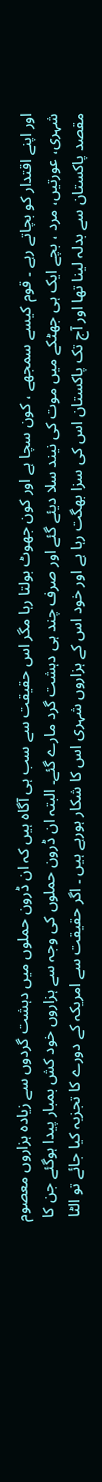اور اپنے اقتدار کو بچاتے رہے ۔ قوم کیسے سمجھے ، کون سچا ہے اور کون جھوٹ بولتا رہا مگر اس حقیقت سے سب ہی آگاہ ہیں کہ ان ڈرون حملوں میں دہشت گردوں سے زیادہ ہزاروں معصوم شہری، عورتیں، مرد ، بچے ایک ہی جھٹکے میں موت کی نیند سلا دیئے گئے اور صرف چند ہی دہشت گرد مارے گئے۔ البتہ ان ڈرون حملوں کی وجہ سے ہزاروں خود کش بمبار پیدا ہوگئے جن کا مقصد پاکستان سے بدلہ لینا تھا اور آج تک پاکستان اس کی سزا بھگت رہا ہے اور خود اس کے ہزاروں شہری اس کا شکار ہورہے ہیں ۔ اگر حقیقت سے امریکہ کے دورے کا تجزیہ کیا جائے تو الٹا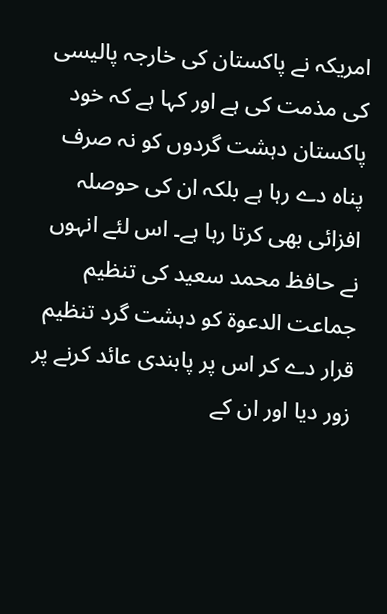امریکہ نے پاکستان کی خارجہ پالیسی کی مذمت کی ہے اور کہا ہے کہ خود پاکستان دہشت گردوں کو نہ صرف پناہ دے رہا ہے بلکہ ان کی حوصلہ افزائی بھی کرتا رہا ہے۔ اس لئے انہوں نے حافظ محمد سعید کی تنظیم جماعت الدعوۃ کو دہشت گرد تنظیم قرار دے کر اس پر پابندی عائد کرنے پر زور دیا اور ان کے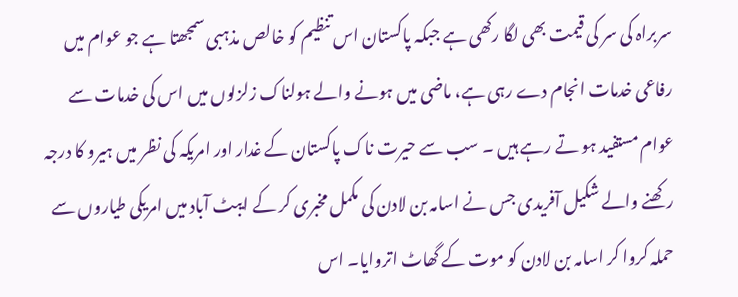سربراہ کی سر کی قیمت بھی لگا رکھی ہے جبکہ پاکستان اس تنظیم کو خالص مذہبی سمجھتا ہے جو عوام میں رفاعی خدمات انجام دے رہی ہے، ماضی میں ہونے والے ہولناک زلزلوں میں اس کی خدمات سے عوام مستفید ہو تے رہے ہیں ۔ سب سے حیرت ناک پاکستان کے غدار اور امریکہ کی نظر میں ہیرو کا درجہ رکھنے والے شکیل آفریدی جس نے اسامہ بن لادن کی مکمل مخبری کر کے ایبٹ آباد میں امریکی طیاروں سے حملہ کروا کر اسامہ بن لادن کو موت کے گھاٹ اتروایا۔ اس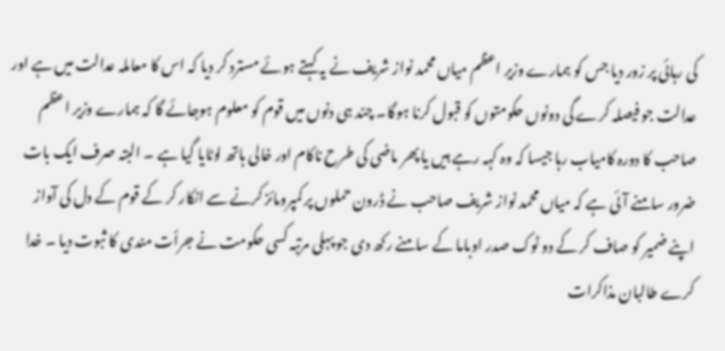کی رہائی پر زور دیا جس کو ہمارے وزیر اعظم میاں محمد نواز شریف نے یہ کہتے ہوئے مسترد کر دیا کہ اس کا معاملہ عدالت میں ہے اور عدالت جو فیصلہ کرے گی دونوں حکومتوں کو قبول کرنا ہوگا۔ چند ہی دنوں میں قوم کو معلوم ہوجائے گا کہ ہمارے وزیر اعظم صاحب کا دورہ کامیاب رہا جیسا کہ وہ کہہ رہے ہیں یا پھر ماضی کی طرح ناکام اور خالی ہاتھ لوٹایا گیا ہے ۔ البتہ صرف ایک بات ضرور سامنے آئی ہے کہ میاں محمد نواز شریف صاحب نے ڈرون حملوں پر کمپرومائز کرنے سے انکار کر کے قوم کے دل کی آواز اپنے ضمیر کو صاف کر کے دو ٹوک صدر اوباما کے سامنے رکھ دی جو پہلی مرتبہ کسی حکومت نے جرأت مندی کا ثبوت دیا ۔ خدا کرے طالبان مذاکرات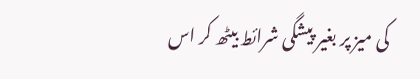کی میز پر بغیر پیشگی شرائط بیٹھ کر اس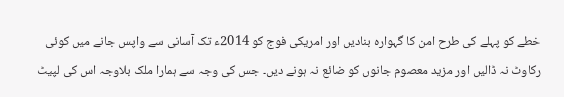خطے کو پہلے کی طرح امن کا گہوارہ بنادیں اور امریکی فوج کو 2014ء تک آسانی سے واپس جانے میں کوئی رکاوٹ نہ ڈالیں اور مزید معصوم جانوں کو ضائع نہ ہونے دیں۔ جس کی وجہ سے ہمارا ملک بلاوجہ اس کی لپیٹ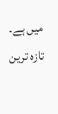میں ہے۔
تازہ ترین